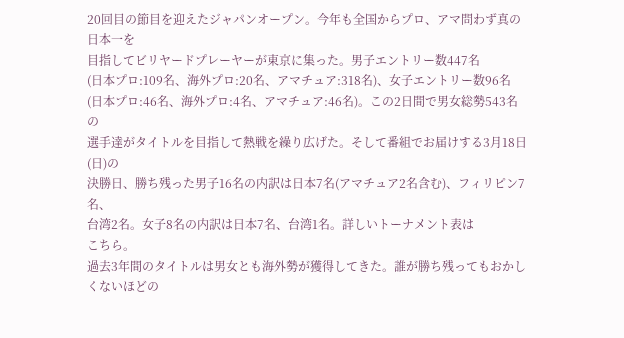20回目の節目を迎えたジャパンオープン。今年も全国からプロ、アマ問わず真の日本一を
目指してビリヤードプレーヤーが東京に集った。男子エントリー数447名
(日本プロ:109名、海外プロ:20名、アマチュア:318名)、女子エントリー数96名
(日本プロ:46名、海外プロ:4名、アマチュア:46名)。この2日間で男女総勢543名の
選手達がタイトルを目指して熱戦を繰り広げた。そして番組でお届けする3月18日(日)の
決勝日、勝ち残った男子16名の内訳は日本7名(アマチュア2名含む)、フィリピン7名、
台湾2名。女子8名の内訳は日本7名、台湾1名。詳しいトーナメント表は
こちら。
過去3年間のタイトルは男女とも海外勢が獲得してきた。誰が勝ち残ってもおかしくないほどの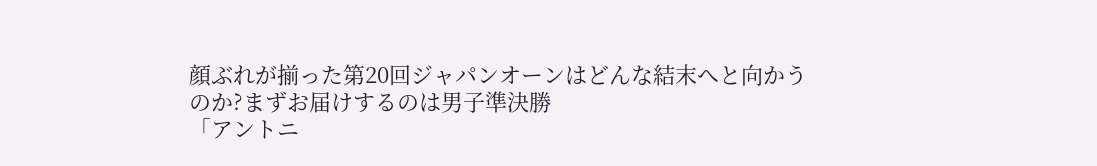顔ぶれが揃った第20回ジャパンオーンはどんな結末へと向かうのか?まずお届けするのは男子準決勝
「アントニ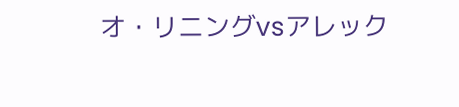オ・リニングvsアレック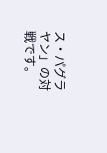ス・パグラヤン」の対戦です。